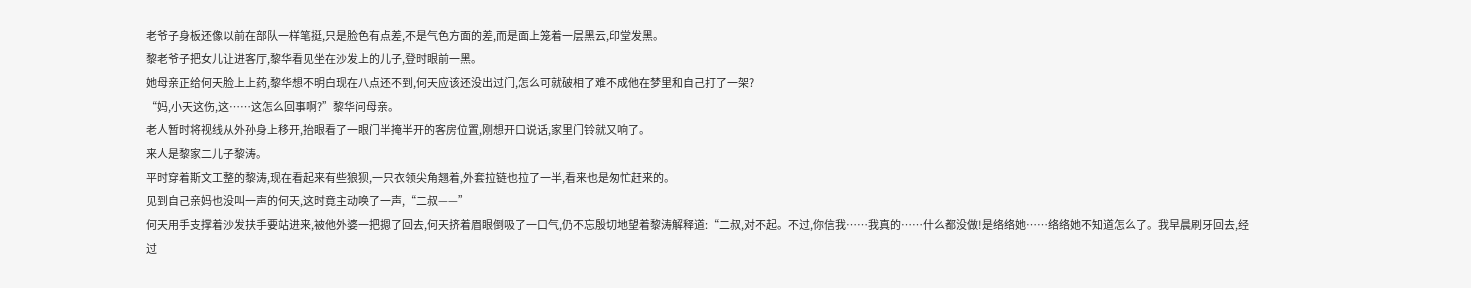老爷子身板还像以前在部队一样笔挺,只是脸色有点差,不是气色方面的差,而是面上笼着一层黑云,印堂发黑。
黎老爷子把女儿让进客厅,黎华看见坐在沙发上的儿子,登时眼前一黑。
她母亲正给何天脸上上药,黎华想不明白现在八点还不到,何天应该还没出过门,怎么可就破相了难不成他在梦里和自己打了一架?
“妈,小天这伤,这……这怎么回事啊?”黎华问母亲。
老人暂时将视线从外孙身上移开,抬眼看了一眼门半掩半开的客房位置,刚想开口说话,家里门铃就又响了。
来人是黎家二儿子黎涛。
平时穿着斯文工整的黎涛,现在看起来有些狼狈,一只衣领尖角翘着,外套拉链也拉了一半,看来也是匆忙赶来的。
见到自己亲妈也没叫一声的何天,这时竟主动唤了一声,“二叔——”
何天用手支撑着沙发扶手要站进来,被他外婆一把摁了回去,何天挤着眉眼倒吸了一口气,仍不忘殷切地望着黎涛解释道:“二叔,对不起。不过,你信我……我真的……什么都没做!是络络她……络络她不知道怎么了。我早晨刷牙回去,经过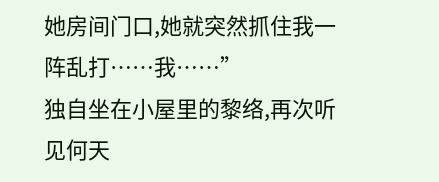她房间门口,她就突然抓住我一阵乱打……我……”
独自坐在小屋里的黎络,再次听见何天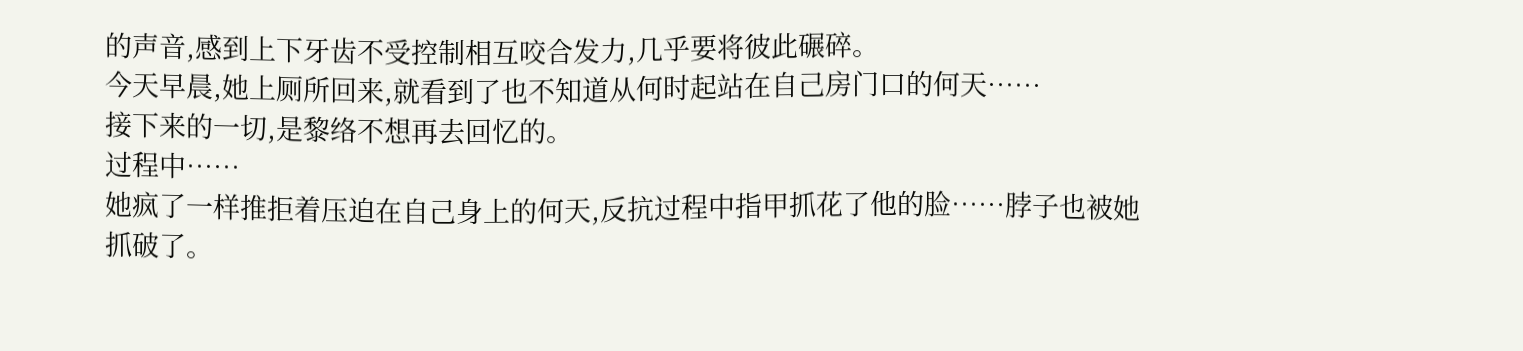的声音,感到上下牙齿不受控制相互咬合发力,几乎要将彼此碾碎。
今天早晨,她上厕所回来,就看到了也不知道从何时起站在自己房门口的何天……
接下来的一切,是黎络不想再去回忆的。
过程中……
她疯了一样推拒着压迫在自己身上的何天,反抗过程中指甲抓花了他的脸……脖子也被她抓破了。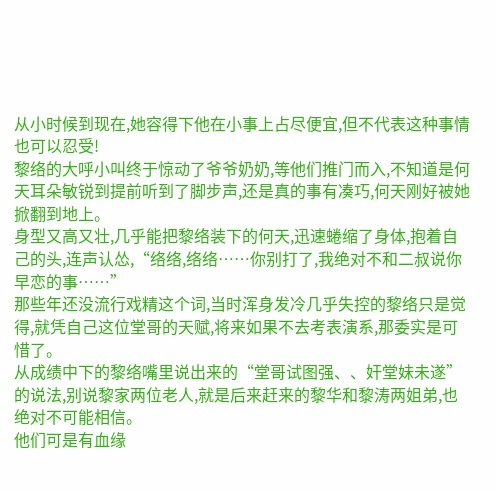从小时候到现在,她容得下他在小事上占尽便宜,但不代表这种事情也可以忍受!
黎络的大呼小叫终于惊动了爷爷奶奶,等他们推门而入,不知道是何天耳朵敏锐到提前听到了脚步声,还是真的事有凑巧,何天刚好被她掀翻到地上。
身型又高又壮,几乎能把黎络装下的何天,迅速蜷缩了身体,抱着自己的头,连声认怂,“络络,络络……你别打了,我绝对不和二叔说你早恋的事……”
那些年还没流行戏精这个词,当时浑身发冷几乎失控的黎络只是觉得,就凭自己这位堂哥的天赋,将来如果不去考表演系,那委实是可惜了。
从成绩中下的黎络嘴里说出来的“堂哥试图强、、奸堂妹未遂”的说法,别说黎家两位老人,就是后来赶来的黎华和黎涛两姐弟,也绝对不可能相信。
他们可是有血缘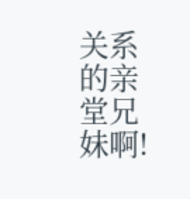关系的亲堂兄妹啊!